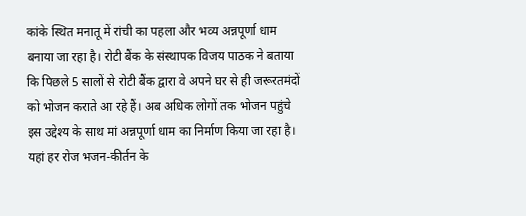कांके स्थित मनातू में रांची का पहला और भव्य अन्नपूर्णा धाम बनाया जा रहा है। रोटी बैंक के संस्थापक विजय पाठक ने बताया कि पिछले 5 सालों से रोटी बैंक द्वारा वे अपने घर से ही जरूरतमंदों को भोजन कराते आ रहे हैं। अब अधिक लोगों तक भोजन पहुंचे इस उद्देश्य के साथ मां अन्नपूर्णा धाम का निर्माण किया जा रहा है। यहां हर रोज भजन-कीर्तन के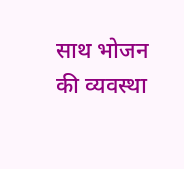साथ भोजन की व्यवस्था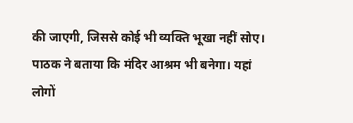की जाएगी, जिससे कोई भी व्यक्ति भूखा नहीं सोए। पाठक ने बताया कि मंदिर आश्रम भी बनेगा। यहां लोगों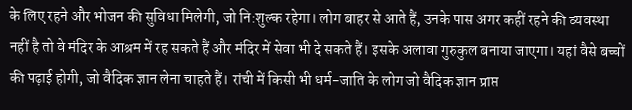के लिए रहने और भोजन की सुविधा मिलेगी, जो नि:शुल्क रहेगा। लोग बाहर से आते हैं, उनके पास अगर कहीं रहने की व्यवस्था नहीं है तो वे मंदिर के आश्रम में रह सकते हैं और मंदिर में सेवा भी दे सकते हैं। इसके अलावा गुरुकुल बनाया जाएगा। यहां वैसे बच्चों की पढ़ाई होगी, जो वैदिक ज्ञान लेना चाहते हैं। रांची में किसी भी धर्म-जाति के लोग जो वैदिक ज्ञान प्राप्त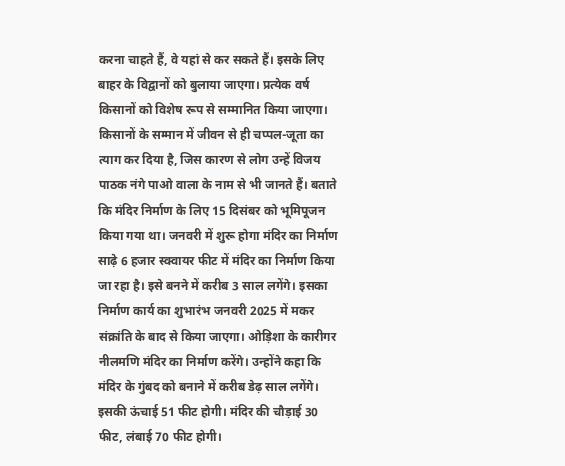करना चाहते हैं, वे यहां से कर सकते हैं। इसके लिए बाहर के विद्वानों को बुलाया जाएगा। प्रत्येक वर्ष किसानों को विशेष रूप से सम्मानित किया जाएगा। किसानों के सम्मान में जीवन से ही चप्पल-जूता का त्याग कर दिया है, जिस कारण से लोग उन्हें विजय पाठक नंगे पाओ वाला के नाम से भी जानते हैं। बताते कि मंदिर निर्माण के लिए 15 दिसंबर को भूमिपूजन किया गया था। जनवरी में शुरू होगा मंदिर का निर्माण साढ़े 6 हजार स्क्वायर फीट में मंदिर का निर्माण किया जा रहा है। इसे बनने में करीब 3 साल लगेंगे। इसका निर्माण कार्य का शुभारंभ जनवरी 2025 में मकर संक्रांति के बाद से किया जाएगा। ओड़िशा के कारीगर नीलमणि मंदिर का निर्माण करेंगे। उन्होंने कहा कि मंदिर के गुंबद को बनाने में करीब डेढ़ साल लगेंगे। इसकी ऊंचाई 51 फीट होगी। मंदिर की चौड़ाई 30 फीट, लंबाई 70 फीट होगी।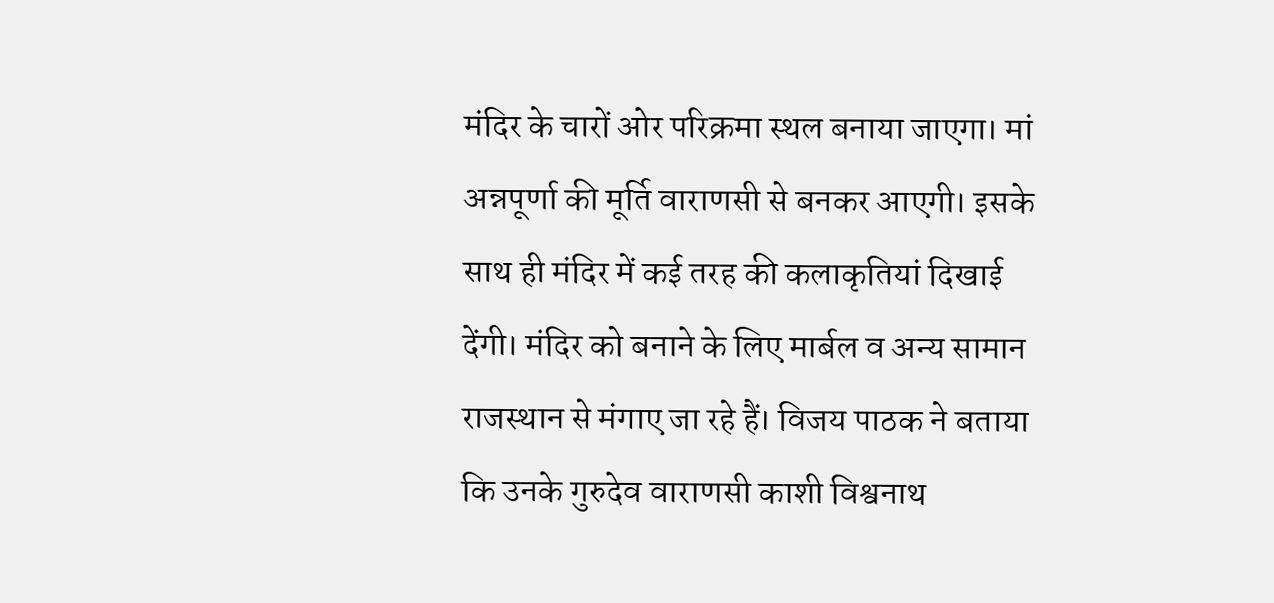मंदिर के चारों ओर परिक्रमा स्थल बनाया जाएगा। मां अन्नपूर्णा की मूर्ति वाराणसी से बनकर आएगी। इसके साथ ही मंदिर में कई तरह की कलाकृतियां दिखाई देंगी। मंदिर को बनाने के लिए मार्बल व अन्य सामान राजस्थान से मंगाए जा रहे हैं। विजय पाठक ने बताया कि उनके गुरुदेव वाराणसी काशी विश्वनाथ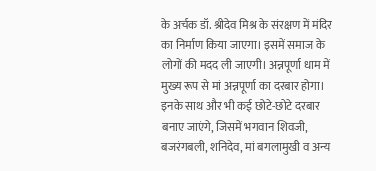के अर्चक डॉ. श्रीदेव मिश्र के संरक्षण में मंदिर का निर्माण किया जाएगा। इसमें समाज के लोगों की मदद ली जाएगी। अन्नपूर्णा धाम में मुख्य रूप से मां अन्नपूर्णा का दरबार होगा। इनके साथ और भी कई छोटे-छोटे दरबार बनाए जाएंगे, जिसमें भगवान शिवजी, बजरंगबली, शनिदेव, मां बगलामुखी व अन्य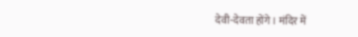देवी-देवता होंगे। मंदिर में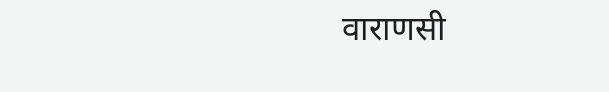वाराणसी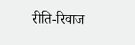रीति-रिवाज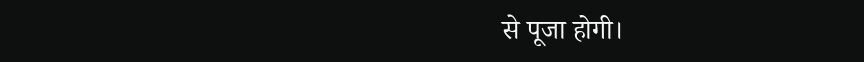से पूजा होगी।